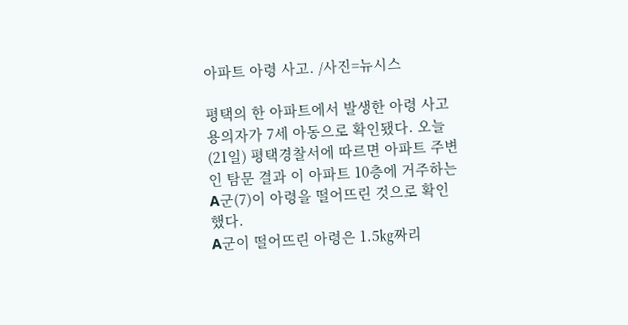아파트 아령 사고. /사진=뉴시스

평택의 한 아파트에서 발생한 아령 사고 용의자가 7세 아동으로 확인됐다. 오늘(21일) 평택경찰서에 따르면 아파트 주변인 탐문 결과 이 아파트 10층에 거주하는 A군(7)이 아령을 떨어뜨린 것으로 확인했다.
A군이 떨어뜨린 아령은 1.5㎏짜리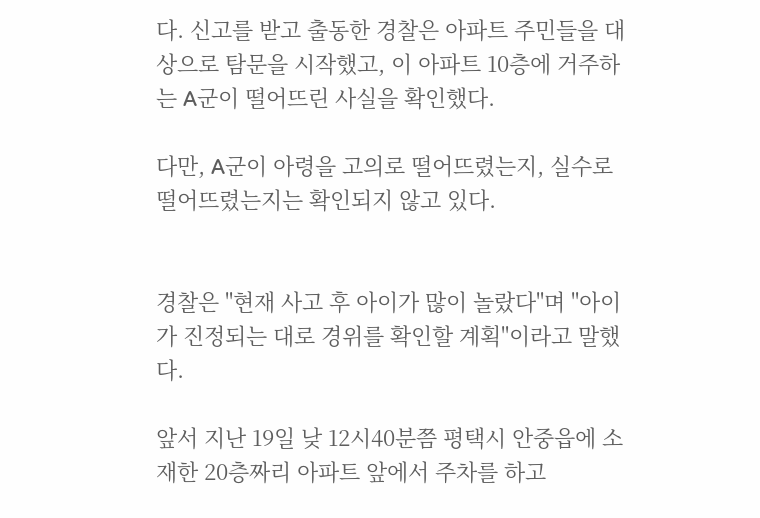다. 신고를 받고 출동한 경찰은 아파트 주민들을 대상으로 탐문을 시작했고, 이 아파트 10층에 거주하는 A군이 떨어뜨린 사실을 확인했다.

다만, A군이 아령을 고의로 떨어뜨렸는지, 실수로 떨어뜨렸는지는 확인되지 않고 있다.


경찰은 "현재 사고 후 아이가 많이 놀랐다"며 "아이가 진정되는 대로 경위를 확인할 계획"이라고 말했다.

앞서 지난 19일 낮 12시40분쯤 평택시 안중읍에 소재한 20층짜리 아파트 앞에서 주차를 하고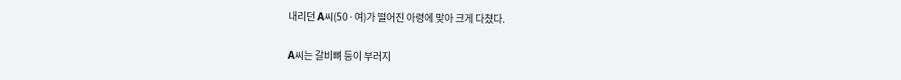내리던 A씨(50·여)가 떨어진 아령에 맞아 크게 다쳤다.

A씨는 갈비뼈 등이 부러지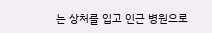는 상처를 입고 인근 병원으로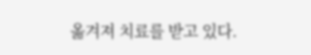옮겨져 치료를 받고 있다.